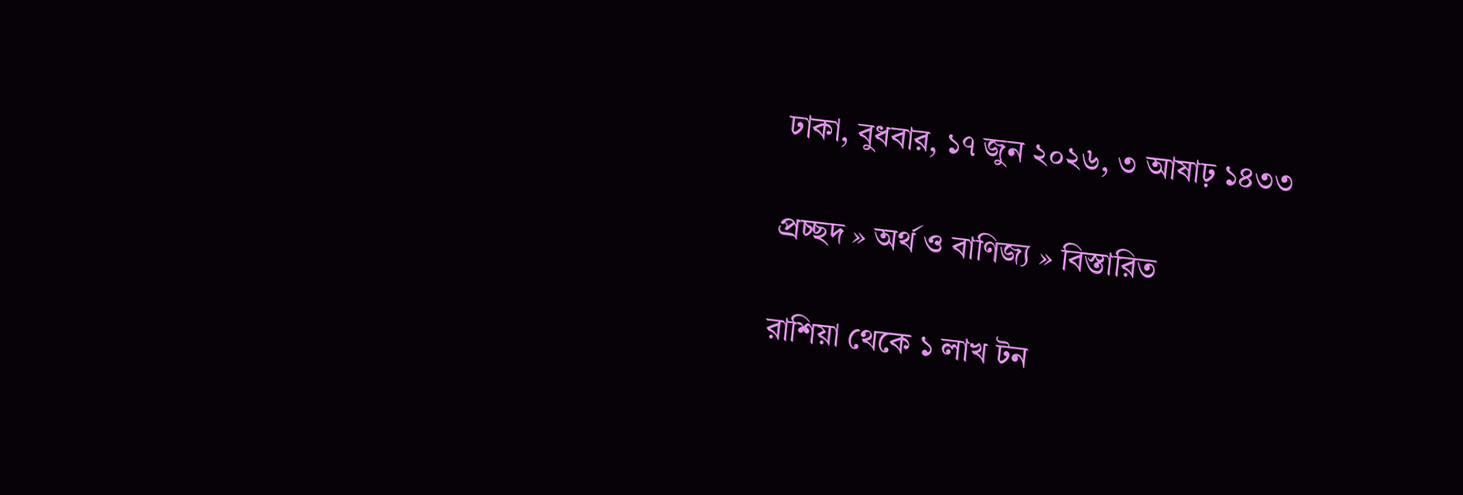ঢাকা, বুধবার, ১৭ জুন ২০২৬, ৩ আষাঢ় ১৪৩৩

প্রচ্ছদ » অর্থ ও বাণিজ্য » বিস্তারিত

রাশিয়া থেকে ১ লাখ টন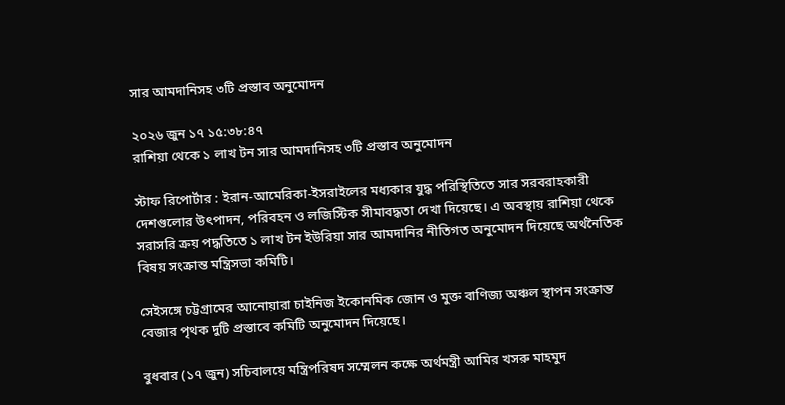সার আমদানিসহ ৩টি প্রস্তাব অনুমোদন

২০২৬ জুন ১৭ ১৫:৩৮:৪৭
রাশিয়া থেকে ১ লাখ টন সার আমদানিসহ ৩টি প্রস্তাব অনুমোদন

স্টাফ রিপোর্টার : ইরান-আমেরিকা-ইসরাইলের মধ্যকার যুদ্ধ পরিস্থিতিতে সার সরবরাহকারী দেশগুলোর উৎপাদন, পরিবহন ও লজিস্টিক সীমাবদ্ধতা দেখা দিয়েছে। এ অবস্থায় রাশিয়া থেকে সরাসরি ক্রয় পদ্ধতিতে ১ লাখ টন ইউরিয়া সার আমদানির নীতিগত অনুমোদন দিয়েছে অর্থনৈতিক বিষয় সংক্রান্ত মন্ত্রিসভা কমিটি।

সেইসঙ্গে চট্টগ্রামের আনোয়ারা চাইনিজ ইকোনমিক জোন ও মুক্ত বাণিজ্য অঞ্চল স্থাপন সংক্রান্ত বেজার পৃথক দুটি প্রস্তাবে কমিটি অনুমোদন দিয়েছে।

বুধবার (১৭ জুন) সচিবালয়ে মন্ত্রিপরিষদ সম্মেলন কক্ষে অর্থমন্ত্রী আমির খসরু মাহমুদ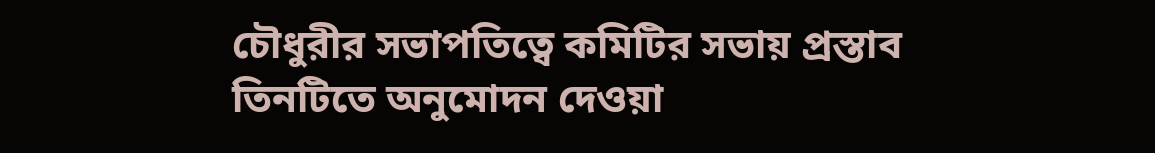চৌধুরীর সভাপতিত্বে কমিটির সভায় প্রস্তাব তিনটিতে অনুমোদন দেওয়া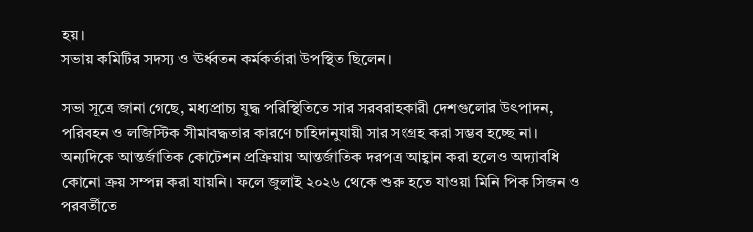হয়।
সভায় কমিটির সদস্য ও ঊর্ধ্বতন কর্মকর্তারা উপস্থিত ছিলেন।

সভা সূত্রে জানা গেছে, মধ্যপ্রাচ্য যুদ্ধ পরিস্থিতিতে সার সরবরাহকারী দেশগুলোর উৎপাদন, পরিবহন ও লজিস্টিক সীমাবদ্ধতার কারণে চাহিদানুযায়ী সার সংগ্রহ করা সম্ভব হচ্ছে না।
অন্যদিকে আন্তর্জাতিক কোটেশন প্রক্রিয়ায় আন্তর্জাতিক দরপত্র আহ্বান করা হলেও অদ্যাবধি কোনো ক্রয় সম্পন্ন করা যায়নি। ফলে জুলাই ২০২৬ থেকে শুরু হতে যাওয়া মিনি পিক সিজন ও পরবর্তীতে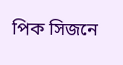পিক সিজনে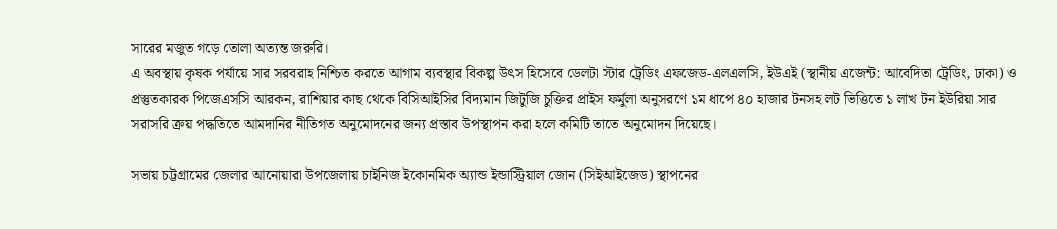সারের মজুত গড়ে তোলা অত্যন্ত জরুরি।
এ অবস্থায় কৃষক পর্যায়ে সার সরবরাহ নিশ্চিত করতে আগাম ব্যবস্থার বিকল্প উৎস হিসেবে ডেলটা স্টার ট্রেডিং এফজেড-এলএলসি, ইউএই (স্থানীয় এজেন্ট: আবেদিতা ট্রেডিং, ঢাকা) ও প্রস্তুতকারক পিজেএসসি আরকন, রাশিয়ার কাছ থেকে বিসিআইসির বিদ্যমান জিটুজি চুক্তির প্রাইস ফর্মুলা অনুসরণে ১ম ধাপে ৪০ হাজার টনসহ লট ভিত্তিতে ১ লাখ টন ইউরিয়া সার সরাসরি ক্রয় পদ্ধতিতে আমদানির নীতিগত অনুমোদনের জন্য প্রস্তাব উপস্থাপন করা হলে কমিটি তাতে অনুমোদন দিয়েছে।

সভায় চট্টগ্রামের জেলার আনোয়ারা উপজেলায় চাইনিজ ইকোনমিক অ্যান্ড ইন্ডাস্ট্রিয়াল জোন (সিইআইজেড) স্থাপনের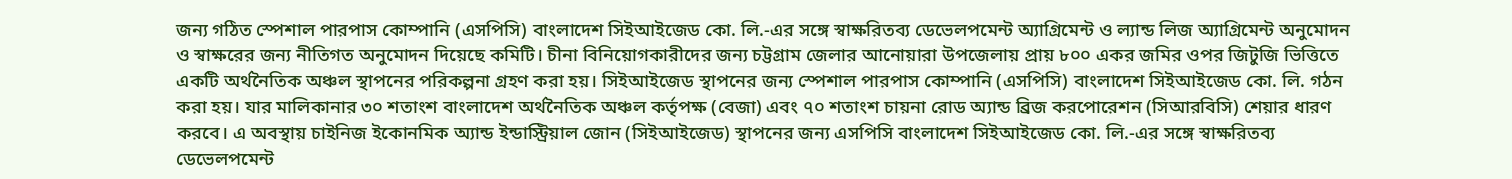জন্য গঠিত স্পেশাল পারপাস কোম্পানি (এসপিসি) বাংলাদেশ সিইআইজেড কো. লি.-এর সঙ্গে স্বাক্ষরিতব্য ডেভেলপমেন্ট অ্যাগ্রিমেন্ট ও ল্যান্ড লিজ অ্যাগ্রিমেন্ট অনুমোদন ও স্বাক্ষরের জন্য নীতিগত অনুমোদন দিয়েছে কমিটি। চীনা বিনিয়োগকারীদের জন্য চট্টগ্রাম জেলার আনোয়ারা উপজেলায় প্রায় ৮০০ একর জমির ওপর জিটুজি ভিত্তিতে একটি অর্থনৈতিক অঞ্চল স্থাপনের পরিকল্পনা গ্রহণ করা হয়। সিইআইজেড স্থাপনের জন্য স্পেশাল পারপাস কোম্পানি (এসপিসি) বাংলাদেশ সিইআইজেড কো. লি. গঠন করা হয়। যার মালিকানার ৩০ শতাংশ বাংলাদেশ অর্থনৈতিক অঞ্চল কর্তৃপক্ষ (বেজা) এবং ৭০ শতাংশ চায়না রোড অ্যান্ড ব্রিজ করপোরেশন (সিআরবিসি) শেয়ার ধারণ করবে। এ অবস্থায় চাইনিজ ইকোনমিক অ্যান্ড ইন্ডাস্ট্রিয়াল জোন (সিইআইজেড) স্থাপনের জন্য এসপিসি বাংলাদেশ সিইআইজেড কো. লি.-এর সঙ্গে স্বাক্ষরিতব্য ডেভেলপমেন্ট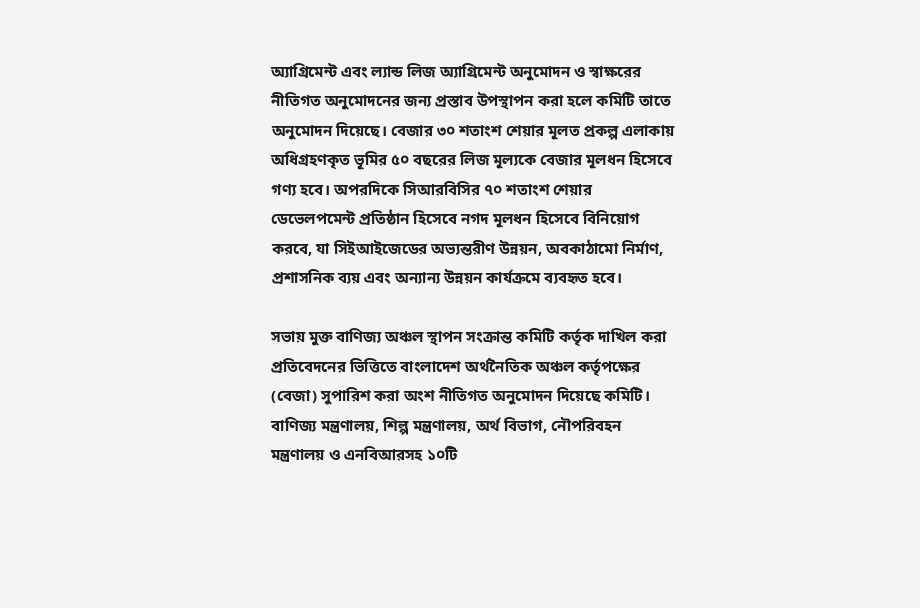অ্যাগ্রিমেন্ট এবং ল্যান্ড লিজ অ্যাগ্রিমেন্ট অনুমোদন ও স্বাক্ষরের নীতিগত অনুমোদনের জন্য প্রস্তাব উপস্থাপন করা হলে কমিটি তাতে অনুমোদন দিয়েছে। বেজার ৩০ শতাংশ শেয়ার মূলত প্রকল্প এলাকায় অধিগ্রহণকৃত ভূমির ৫০ বছরের লিজ মূল্যকে বেজার মূলধন হিসেবে গণ্য হবে। অপরদিকে সিআরবিসির ৭০ শতাংশ শেয়ার ডেভেলপমেন্ট প্রতিষ্ঠান হিসেবে নগদ মূলধন হিসেবে বিনিয়োগ করবে, যা সিইআইজেডের অভ্যন্তরীণ উন্নয়ন, অবকাঠামো নির্মাণ, প্রশাসনিক ব্যয় এবং অন্যান্য উন্নয়ন কার্যক্রমে ব্যবহৃত হবে।

সভায় মুক্ত বাণিজ্য অঞ্চল স্থাপন সংক্রান্ত কমিটি কর্তৃক দাখিল করা প্রতিবেদনের ভিত্তিতে বাংলাদেশ অর্থনৈতিক অঞ্চল কর্তৃপক্ষের (বেজা) সুপারিশ করা অংশ নীতিগত অনুমোদন দিয়েছে কমিটি। বাণিজ্য মন্ত্রণালয়, শিল্প মন্ত্রণালয়, অর্থ বিভাগ, নৌপরিবহন মন্ত্রণালয় ও এনবিআরসহ ১০টি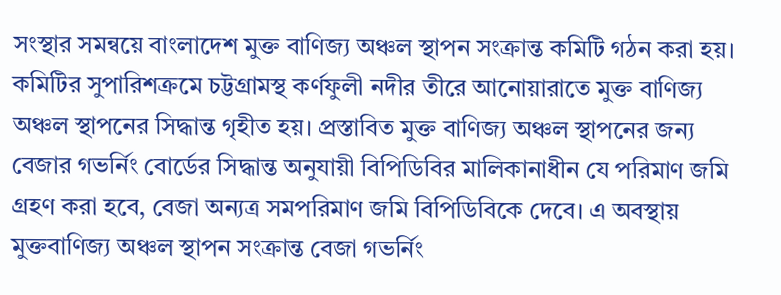সংস্থার সমন্বয়ে বাংলাদেশ মুক্ত বাণিজ্য অঞ্চল স্থাপন সংক্রান্ত কমিটি গঠন করা হয়। কমিটির সুপারিশক্রমে চট্টগ্রামস্থ কর্ণফুলী নদীর তীরে আনোয়ারাতে মুক্ত বাণিজ্য অঞ্চল স্থাপনের সিদ্ধান্ত গৃহীত হয়। প্রস্তাবিত মুক্ত বাণিজ্য অঞ্চল স্থাপনের জন্য বেজার গভর্নিং বোর্ডের সিদ্ধান্ত অনুযায়ী বিপিডিবির মালিকানাধীন যে পরিমাণ জমি গ্রহণ করা হবে, বেজা অন্যত্র সমপরিমাণ জমি বিপিডিবিকে দেবে। এ অবস্থায় মুক্তবাণিজ্য অঞ্চল স্থাপন সংক্রান্ত বেজা গভর্নিং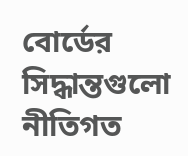বোর্ডের সিদ্ধান্তগুলো নীতিগত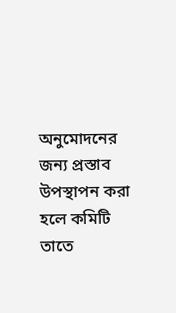অনুমোদনের জন্য প্রস্তাব উপস্থাপন করা হলে কমিটি তাতে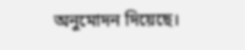অনুমোদন দিয়েছে।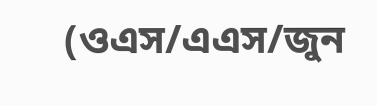(ওএস/এএস/জুন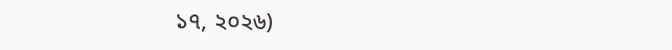১৭, ২০২৬)